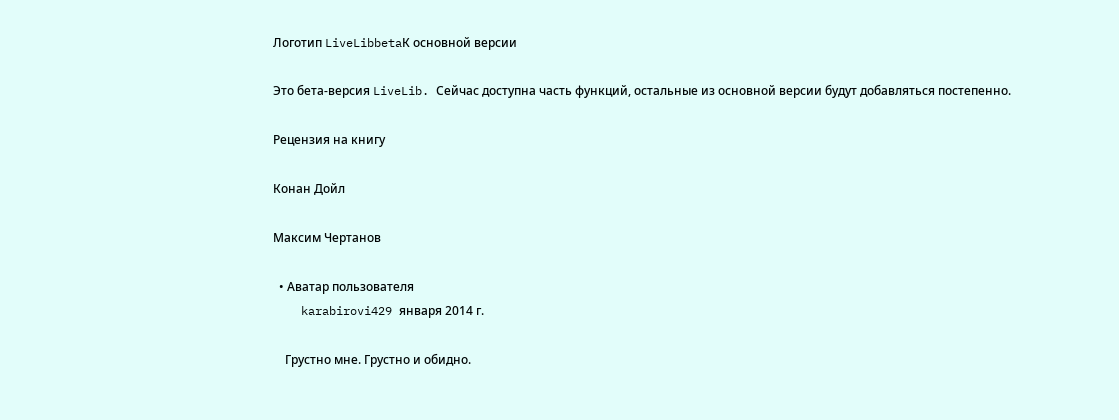Логотип LiveLibbetaК основной версии

Это бета-версия LiveLib. Сейчас доступна часть функций, остальные из основной версии будут добавляться постепенно.

Рецензия на книгу

Конан Дойл

Максим Чертанов

  • Аватар пользователя
    karabirovi429 января 2014 г.

    Грустно мне. Грустно и обидно.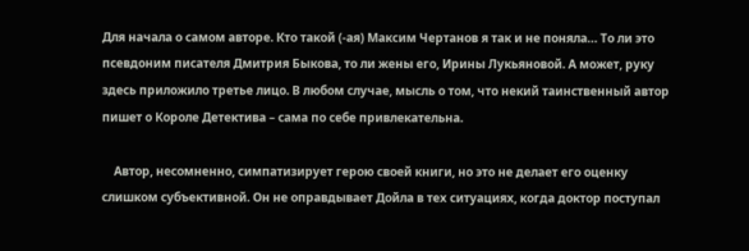Для начала о самом авторе. Кто такой (-ая) Максим Чертанов я так и не поняла… То ли это псевдоним писателя Дмитрия Быкова, то ли жены его, Ирины Лукьяновой. А может, руку здесь приложило третье лицо. В любом случае, мысль о том, что некий таинственный автор пишет о Короле Детектива – сама по себе привлекательна.

    Автор, несомненно, симпатизирует герою своей книги, но это не делает его оценку слишком субъективной. Он не оправдывает Дойла в тех ситуациях, когда доктор поступал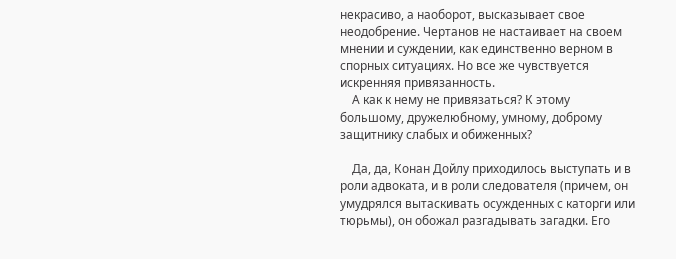некрасиво, а наоборот, высказывает свое неодобрение. Чертанов не настаивает на своем мнении и суждении, как единственно верном в спорных ситуациях. Но все же чувствуется искренняя привязанность.
    А как к нему не привязаться? К этому большому, дружелюбному, умному, доброму защитнику слабых и обиженных?

    Да, да, Конан Дойлу приходилось выступать и в роли адвоката, и в роли следователя (причем, он умудрялся вытаскивать осужденных с каторги или тюрьмы), он обожал разгадывать загадки. Его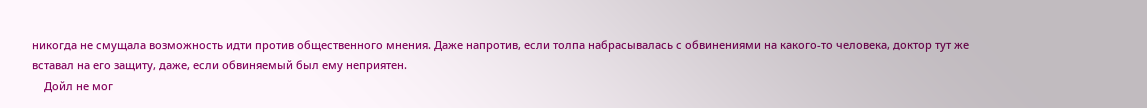никогда не смущала возможность идти против общественного мнения. Даже напротив, если толпа набрасывалась с обвинениями на какого-то человека, доктор тут же вставал на его защиту, даже, если обвиняемый был ему неприятен.
    Дойл не мог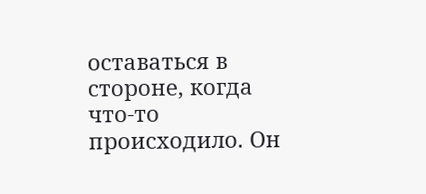оставаться в стороне, когда что-то происходило. Он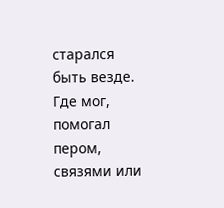старался быть везде. Где мог, помогал пером, связями или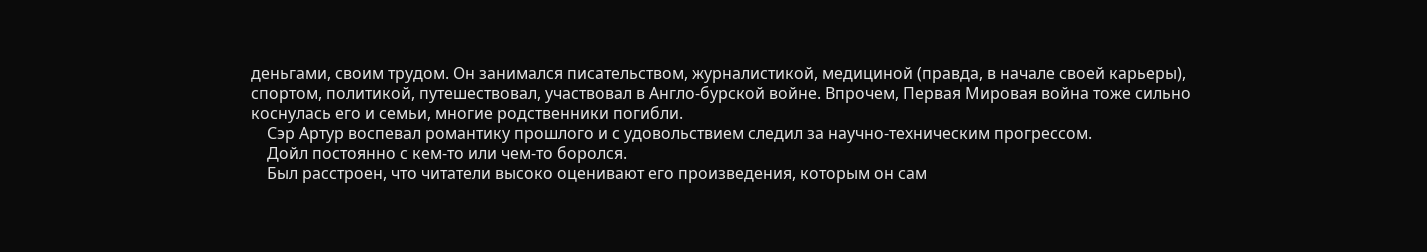деньгами, своим трудом. Он занимался писательством, журналистикой, медициной (правда, в начале своей карьеры), спортом, политикой, путешествовал, участвовал в Англо-бурской войне. Впрочем, Первая Мировая война тоже сильно коснулась его и семьи, многие родственники погибли.
    Сэр Артур воспевал романтику прошлого и с удовольствием следил за научно-техническим прогрессом.
    Дойл постоянно с кем-то или чем-то боролся.
    Был расстроен, что читатели высоко оценивают его произведения, которым он сам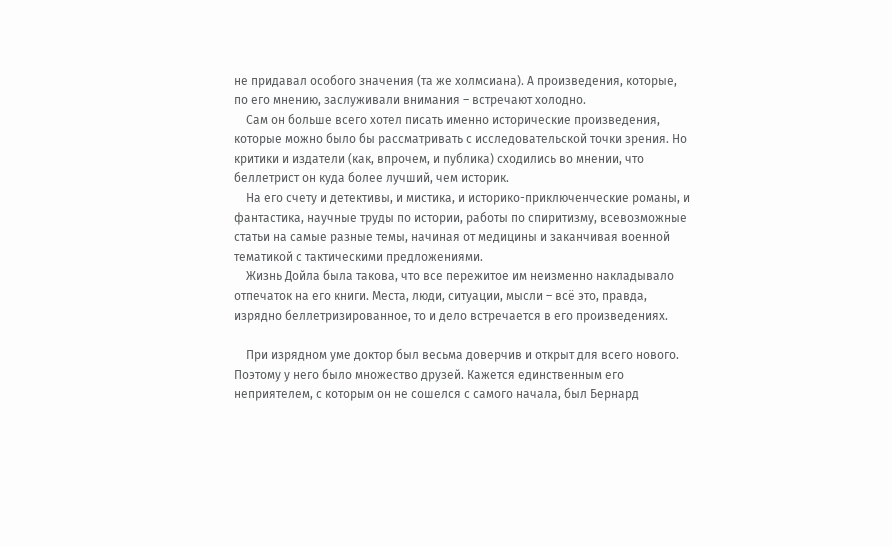не придавал особого значения (та же холмсиана). А произведения, которые, по его мнению, заслуживали внимания – встречают холодно.
    Сам он больше всего хотел писать именно исторические произведения, которые можно было бы рассматривать с исследовательской точки зрения. Но критики и издатели (как, впрочем, и публика) сходились во мнении, что беллетрист он куда более лучший, чем историк.
    На его счету и детективы, и мистика, и историко-приключенческие романы, и фантастика, научные труды по истории, работы по спиритизму, всевозможные статьи на самые разные темы, начиная от медицины и заканчивая военной тематикой с тактическими предложениями.
    Жизнь Дойла была такова, что все пережитое им неизменно накладывало отпечаток на его книги. Места, люди, ситуации, мысли – всё это, правда, изрядно беллетризированное, то и дело встречается в его произведениях.

    При изрядном уме доктор был весьма доверчив и открыт для всего нового. Поэтому у него было множество друзей. Кажется единственным его неприятелем, с которым он не сошелся с самого начала, был Бернард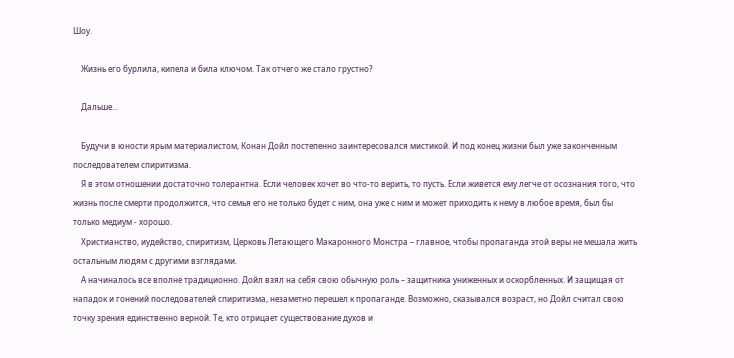Шоу.

    Жизнь его бурлила, кипела и била ключом. Так отчего же стало грустно?

    Дальше...

    Будучи в юности ярым материалистом, Конан Дойл постепенно заинтересовался мистикой. И под конец жизни был уже законченным последователем спиритизма.
    Я в этом отношении достаточно толерантна. Если человек хочет во что-то верить, то пусть. Если живется ему легче от осознания того, что жизнь после смерти продолжится, что семья его не только будет с ним, она уже с ним и может приходить к нему в любое время, был бы только медиум - хорошо.
    Христианство, иудейство, спиритизм, Церковь Летающего Макаронного Монстра – главное, чтобы пропаганда этой веры не мешала жить остальным людям с другими взглядами.
    А начиналось все вполне традиционно. Дойл взял на себя свою обычную роль – защитника униженных и оскорбленных. И защищая от нападок и гонений последователей спиритизма, незаметно перешел к пропаганде. Возможно, сказывался возраст, но Дойл считал свою точку зрения единственно верной. Те, кто отрицает существование духов и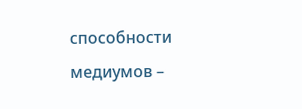способности медиумов –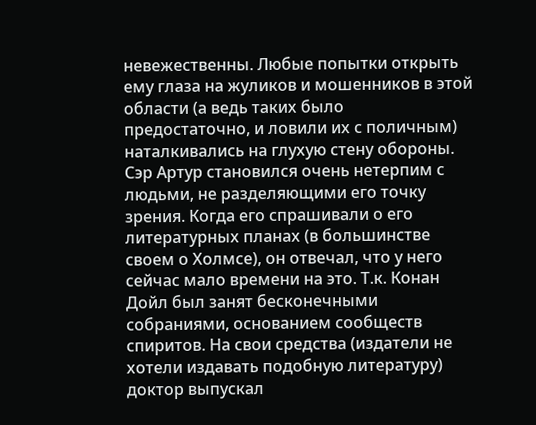невежественны. Любые попытки открыть ему глаза на жуликов и мошенников в этой области (а ведь таких было предостаточно, и ловили их с поличным) наталкивались на глухую стену обороны. Сэр Артур становился очень нетерпим с людьми, не разделяющими его точку зрения. Когда его спрашивали о его литературных планах (в большинстве своем о Холмсе), он отвечал, что у него сейчас мало времени на это. Т.к. Конан Дойл был занят бесконечными собраниями, основанием сообществ спиритов. На свои средства (издатели не хотели издавать подобную литературу) доктор выпускал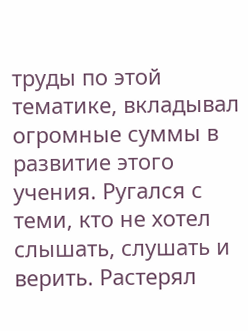труды по этой тематике, вкладывал огромные суммы в развитие этого учения. Ругался с теми, кто не хотел слышать, слушать и верить. Растерял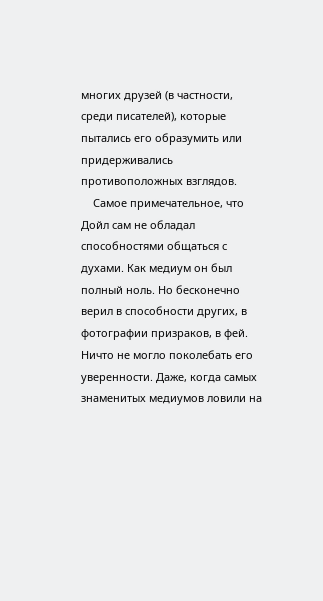многих друзей (в частности, среди писателей), которые пытались его образумить или придерживались противоположных взглядов.
    Самое примечательное, что Дойл сам не обладал способностями общаться с духами. Как медиум он был полный ноль. Но бесконечно верил в способности других, в фотографии призраков, в фей. Ничто не могло поколебать его уверенности. Даже, когда самых знаменитых медиумов ловили на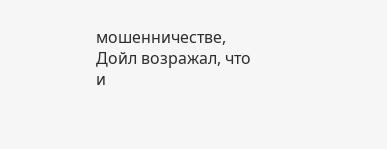мошенничестве, Дойл возражал, что и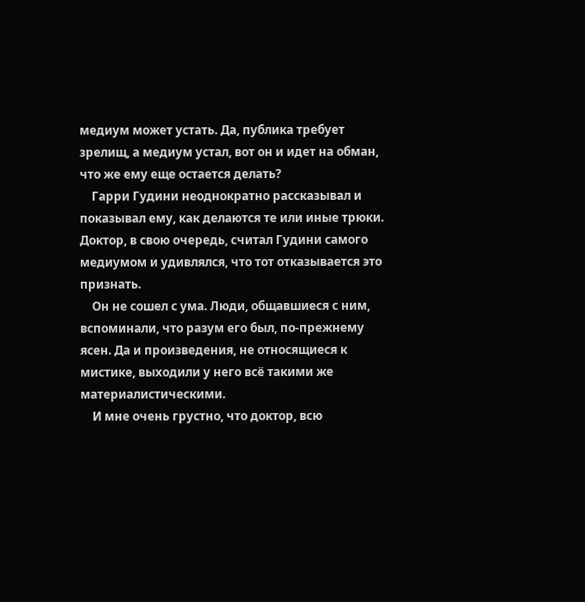медиум может устать. Да, публика требует зрелищ, а медиум устал, вот он и идет на обман, что же ему еще остается делать?
    Гарри Гудини неоднократно рассказывал и показывал ему, как делаются те или иные трюки. Доктор, в свою очередь, считал Гудини самого медиумом и удивлялся, что тот отказывается это признать.
    Он не сошел с ума. Люди, общавшиеся с ним, вспоминали, что разум его был, по-прежнему ясен. Да и произведения, не относящиеся к мистике, выходили у него всё такими же материалистическими.
    И мне очень грустно, что доктор, всю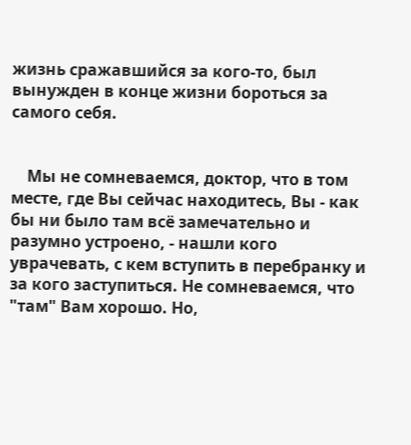жизнь сражавшийся за кого-то, был вынужден в конце жизни бороться за самого себя.


    Мы не сомневаемся, доктор, что в том месте, где Вы сейчас находитесь, Вы - как бы ни было там всё замечательно и разумно устроено, - нашли кого уврачевать, с кем вступить в перебранку и за кого заступиться. Не сомневаемся, что "там" Вам хорошо. Но,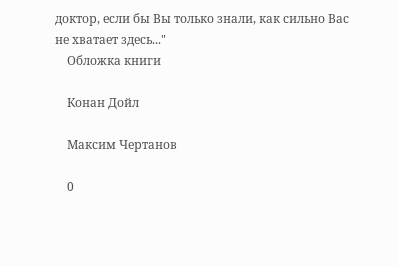доктор, если бы Вы только знали, как сильно Вас не хватает здесь..."
    Обложка книги

    Конан Дойл

    Максим Чертанов

    0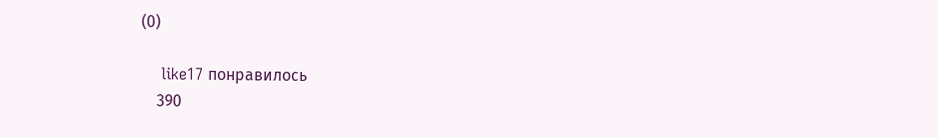(0)

    like17 понравилось
    390